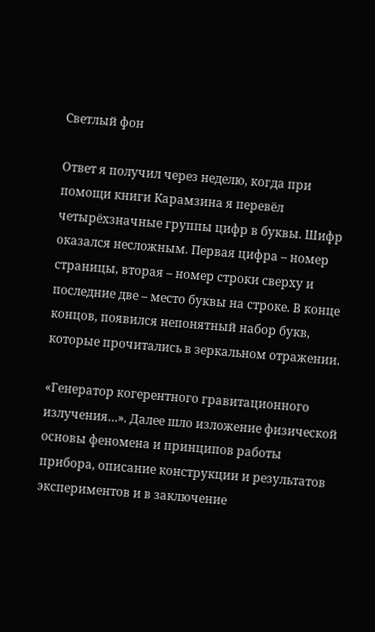Светлый фон

Ответ я получил через неделю, когда при помощи книги Карамзина я перевёл четырёхзначные группы цифр в буквы. Шифр оказался несложным. Первая цифра – номер страницы, вторая – номер строки сверху и последние две – место буквы на строке. В конце концов, появился непонятный набор букв, которые прочитались в зеркальном отражении.

«Генератор когерентного гравитационного излучения…». Далее шло изложение физической основы феномена и принципов работы прибора, описание конструкции и результатов экспериментов и в заключение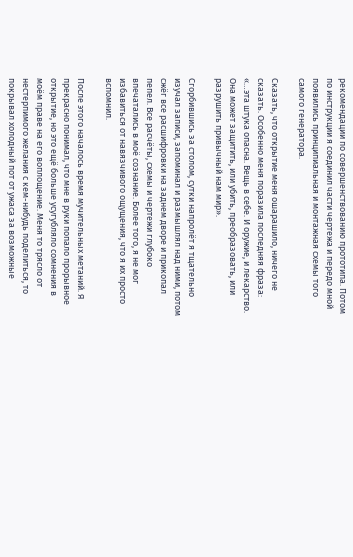рекомендации по совершенствованию прототипа. Потом по инструкции я соединил части чертежа и передо мной появились принципиальная и монтажная схемы того самого генератора.

Сказать, что открытие меня ошарашило, ничего не сказать. Особенно меня поразила последняя фраза: «…эта штука опасна. Вещь в себе. И оружие, и лекарство. Она может защитить, или убить, преобразовать, или разрушить привычный нам мир».

Сгорбившись за столом, сутки напролёт я тщательно изучал записи, запоминал и размышлял над ними, потом сжёг все расшифровки на заднем дворе и прикопал пепел. Все расчёты, схемы и чертежи глубоко впечатались в моё сознание. Более того, я не мог избавиться от навязчивого ощущения, что я их просто вспомнил.

После этого началось время мучительных метаний. Я прекрасно понимал, что мне в руки попало прорывное открытие, но это ещё больше усугубляло сомнения в моём праве на его воплощение. Меня то трясло от нестерпимого желания с кем-нибудь поделиться, то покрывал холодный пот от ужаса за возможные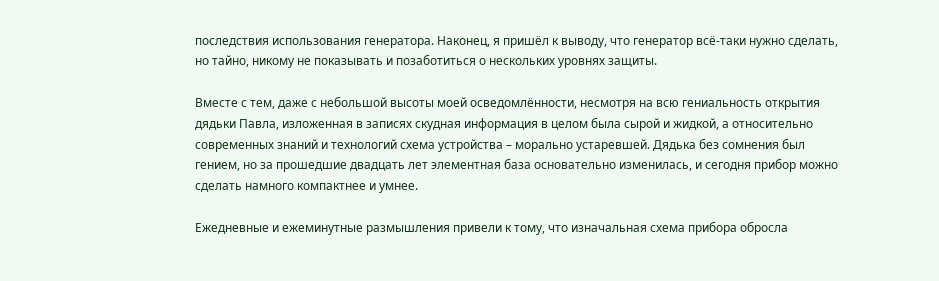последствия использования генератора. Наконец, я пришёл к выводу, что генератор всё-таки нужно сделать, но тайно, никому не показывать и позаботиться о нескольких уровнях защиты.

Вместе с тем, даже с небольшой высоты моей осведомлённости, несмотря на всю гениальность открытия дядьки Павла, изложенная в записях скудная информация в целом была сырой и жидкой, а относительно современных знаний и технологий схема устройства – морально устаревшей. Дядька без сомнения был гением, но за прошедшие двадцать лет элементная база основательно изменилась, и сегодня прибор можно сделать намного компактнее и умнее.

Ежедневные и ежеминутные размышления привели к тому, что изначальная схема прибора обросла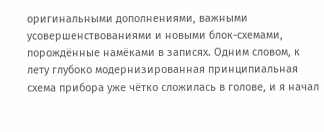оригинальными дополнениями, важными усовершенствованиями и новыми блок-схемами, порождённые намёками в записях. Одним словом, к лету глубоко модернизированная принципиальная схема прибора уже чётко сложилась в голове, и я начал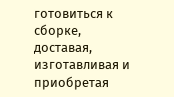готовиться к сборке, доставая, изготавливая и приобретая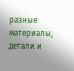разные материалы, детали и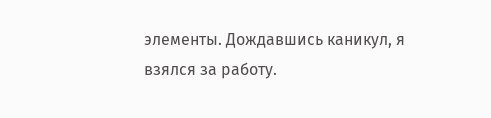элементы. Дождавшись каникул, я взялся за работу.